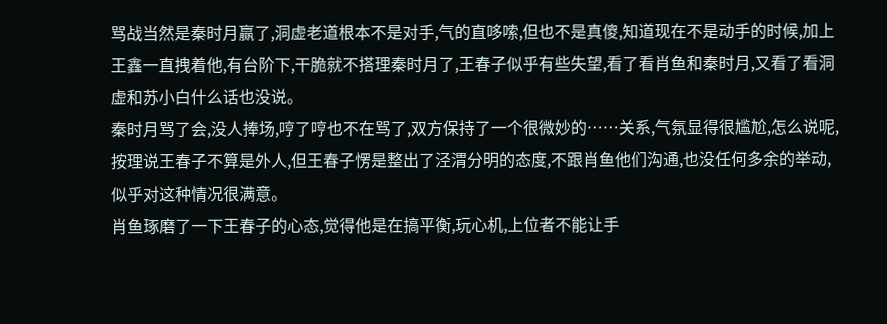骂战当然是秦时月赢了,洞虚老道根本不是对手,气的直哆嗦,但也不是真傻,知道现在不是动手的时候,加上王鑫一直拽着他,有台阶下,干脆就不搭理秦时月了,王春子似乎有些失望,看了看肖鱼和秦时月,又看了看洞虚和苏小白什么话也没说。
秦时月骂了会,没人捧场,哼了哼也不在骂了,双方保持了一个很微妙的……关系,气氛显得很尴尬,怎么说呢,按理说王春子不算是外人,但王春子愣是整出了泾渭分明的态度,不跟肖鱼他们沟通,也没任何多余的举动,似乎对这种情况很满意。
肖鱼琢磨了一下王春子的心态,觉得他是在搞平衡,玩心机,上位者不能让手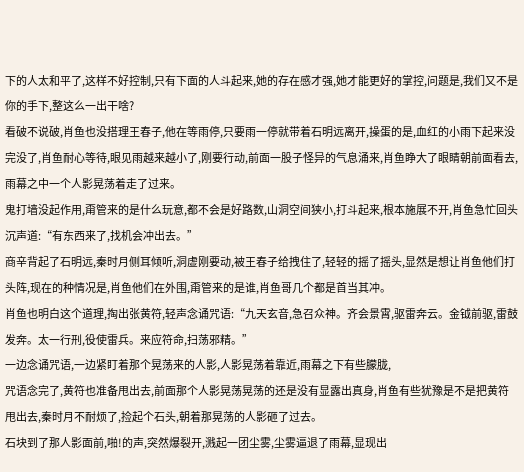下的人太和平了,这样不好控制,只有下面的人斗起来,她的存在感才强,她才能更好的掌控,问题是,我们又不是你的手下,整这么一出干啥?
看破不说破,肖鱼也没搭理王春子,他在等雨停,只要雨一停就带着石明远离开,操蛋的是,血红的小雨下起来没完没了,肖鱼耐心等待,眼见雨越来越小了,刚要行动,前面一股子怪异的气息涌来,肖鱼睁大了眼睛朝前面看去,雨幕之中一个人影晃荡着走了过来。
鬼打墙没起作用,甭管来的是什么玩意,都不会是好路数,山洞空间狭小,打斗起来,根本施展不开,肖鱼急忙回头沉声道:“有东西来了,找机会冲出去。”
商辛背起了石明远,秦时月侧耳倾听,洞虚刚要动,被王春子给拽住了,轻轻的摇了摇头,显然是想让肖鱼他们打头阵,现在的种情况是,肖鱼他们在外围,甭管来的是谁,肖鱼哥几个都是首当其冲。
肖鱼也明白这个道理,掏出张黄符,轻声念诵咒语:“九天玄音,急召众神。齐会景霄,驱雷奔云。金钺前驱,雷鼓发奔。太一行刑,役使雷兵。来应符命,扫荡邪精。”
一边念诵咒语,一边紧盯着那个晃荡来的人影,人影晃荡着靠近,雨幕之下有些朦胧,
咒语念完了,黄符也准备甩出去,前面那个人影晃荡晃荡的还是没有显露出真身,肖鱼有些犹豫是不是把黄符甩出去,秦时月不耐烦了,捡起个石头,朝着那晃荡的人影砸了过去。
石块到了那人影面前,啪!的声,突然爆裂开,溅起一团尘雾,尘雾逼退了雨幕,显现出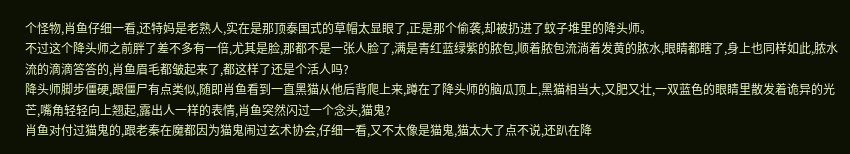个怪物,肖鱼仔细一看,还特妈是老熟人,实在是那顶泰国式的草帽太显眼了,正是那个偷袭,却被扔进了蚊子堆里的降头师。
不过这个降头师之前胖了差不多有一倍,尤其是脸,那都不是一张人脸了,满是青红蓝绿紫的脓包,顺着脓包流淌着发黄的脓水,眼睛都瞎了,身上也同样如此,脓水流的滴滴答答的,肖鱼眉毛都皱起来了,都这样了还是个活人吗?
降头师脚步僵硬,跟僵尸有点类似,随即肖鱼看到一直黑猫从他后背爬上来,蹲在了降头师的脑瓜顶上,黑猫相当大,又肥又壮,一双蓝色的眼睛里散发着诡异的光芒,嘴角轻轻向上翘起,露出人一样的表情,肖鱼突然闪过一个念头,猫鬼?
肖鱼对付过猫鬼的,跟老秦在魔都因为猫鬼闹过玄术协会,仔细一看,又不太像是猫鬼,猫太大了点不说,还趴在降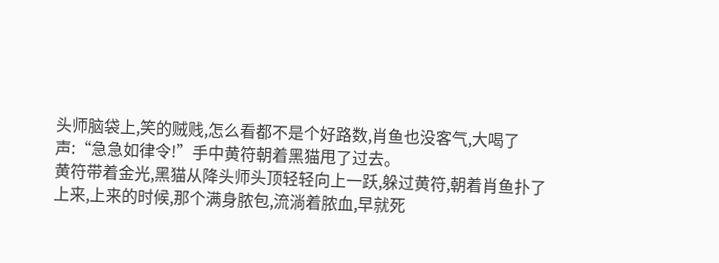头师脑袋上,笑的贼贱,怎么看都不是个好路数,肖鱼也没客气,大喝了声:“急急如律令!”手中黄符朝着黑猫甩了过去。
黄符带着金光,黑猫从降头师头顶轻轻向上一跃,躲过黄符,朝着肖鱼扑了上来,上来的时候,那个满身脓包,流淌着脓血,早就死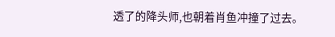透了的降头师,也朝着肖鱼冲撞了过去。